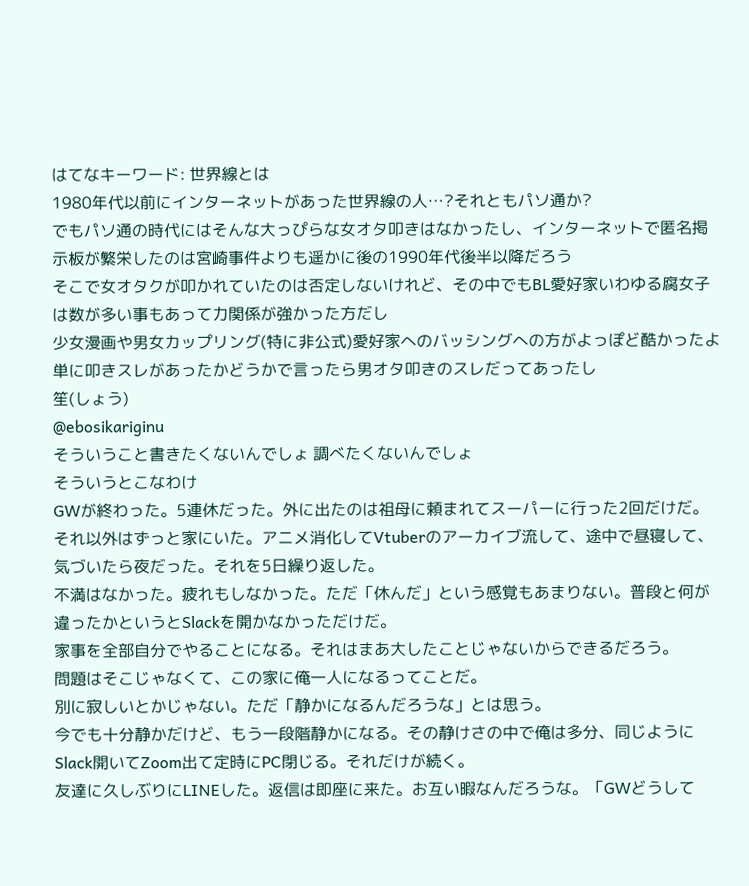はてなキーワード: 世界線とは
1980年代以前にインターネットがあった世界線の人…?それともパソ通か?
でもパソ通の時代にはそんな大っぴらな女オタ叩きはなかったし、インターネットで匿名掲示板が繁栄したのは宮崎事件よりも遥かに後の1990年代後半以降だろう
そこで女オタクが叩かれていたのは否定しないけれど、その中でもBL愛好家いわゆる腐女子は数が多い事もあって力関係が強かった方だし
少女漫画や男女カップリング(特に非公式)愛好家へのバッシングへの方がよっぽど酷かったよ
単に叩きスレがあったかどうかで言ったら男オタ叩きのスレだってあったし
笙(しょう)
@ebosikariginu
そういうこと書きたくないんでしょ 調べたくないんでしょ
そういうとこなわけ
GWが終わった。5連休だった。外に出たのは祖母に頼まれてスーパーに行った2回だけだ。それ以外はずっと家にいた。アニメ消化してVtuberのアーカイブ流して、途中で昼寝して、気づいたら夜だった。それを5日繰り返した。
不満はなかった。疲れもしなかった。ただ「休んだ」という感覚もあまりない。普段と何が違ったかというとSlackを開かなかっただけだ。
家事を全部自分でやることになる。それはまあ大したことじゃないからできるだろう。
問題はそこじゃなくて、この家に俺一人になるってことだ。
別に寂しいとかじゃない。ただ「静かになるんだろうな」とは思う。
今でも十分静かだけど、もう一段階静かになる。その静けさの中で俺は多分、同じようにSlack開いてZoom出て定時にPC閉じる。それだけが続く。
友達に久しぶりにLINEした。返信は即座に来た。お互い暇なんだろうな。「GWどうして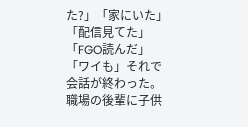た?」「家にいた」「配信見てた」「FGO読んだ」「ワイも」それで会話が終わった。
職場の後輩に子供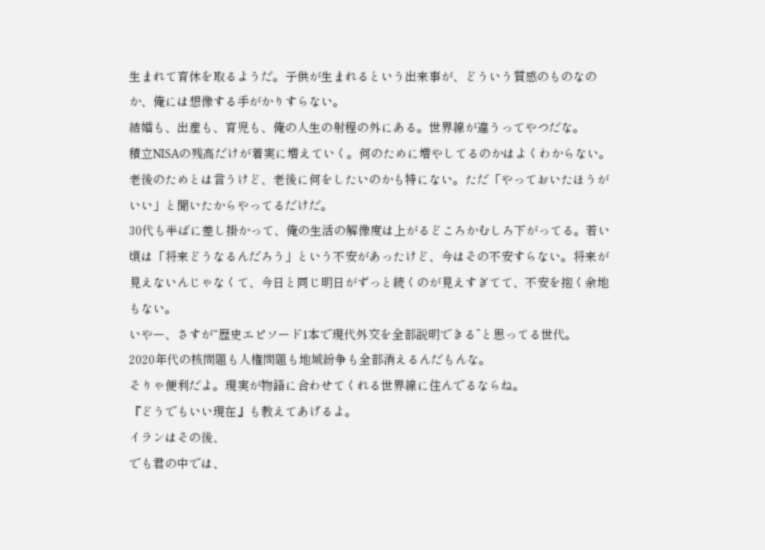生まれて育休を取るようだ。子供が生まれるという出来事が、どういう質感のものなのか、俺には想像する手がかりすらない。
結婚も、出産も、育児も、俺の人生の射程の外にある。世界線が違うってやつだな。
積立NISAの残高だけが着実に増えていく。何のために増やしてるのかはよくわからない。老後のためとは言うけど、老後に何をしたいのかも特にない。ただ「やっておいたほうがいい」と聞いたからやってるだけだ。
30代も半ばに差し掛かって、俺の生活の解像度は上がるどころかむしろ下がってる。若い頃は「将来どうなるんだろう」という不安があったけど、今はその不安すらない。将来が見えないんじゃなくて、今日と同じ明日がずっと続くのが見えすぎてて、不安を抱く余地もない。
いやー、さすが“歴史エピソード1本で現代外交を全部説明できる”と思ってる世代。
2020年代の核問題も人権問題も地域紛争も全部消えるんだもんな。
そりゃ便利だよ。現実が物語に合わせてくれる世界線に住んでるならね。
『どうでもいい現在』も教えてあげるよ。
イランはその後、
でも君の中では、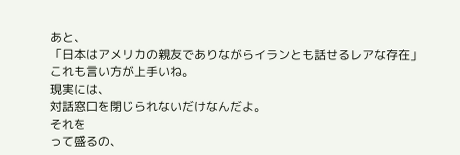あと、
「日本はアメリカの親友でありながらイランとも話せるレアな存在」
これも言い方が上手いね。
現実には、
対話窓口を閉じられないだけなんだよ。
それを
って盛るの、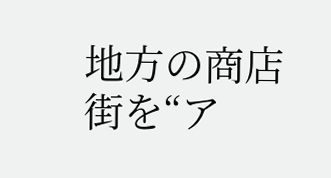地方の商店街を“ア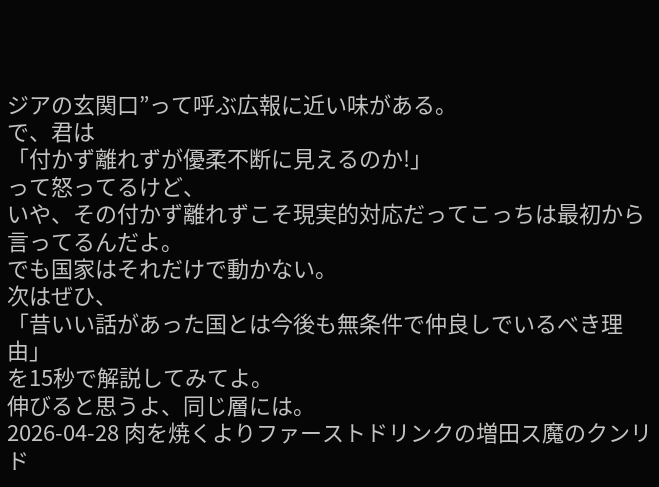ジアの玄関口”って呼ぶ広報に近い味がある。
で、君は
「付かず離れずが優柔不断に見えるのか!」
って怒ってるけど、
いや、その付かず離れずこそ現実的対応だってこっちは最初から言ってるんだよ。
でも国家はそれだけで動かない。
次はぜひ、
「昔いい話があった国とは今後も無条件で仲良しでいるべき理由」
を15秒で解説してみてよ。
伸びると思うよ、同じ層には。
2026-04-28 肉を焼くよりファーストドリンクの増田ス魔のクンリド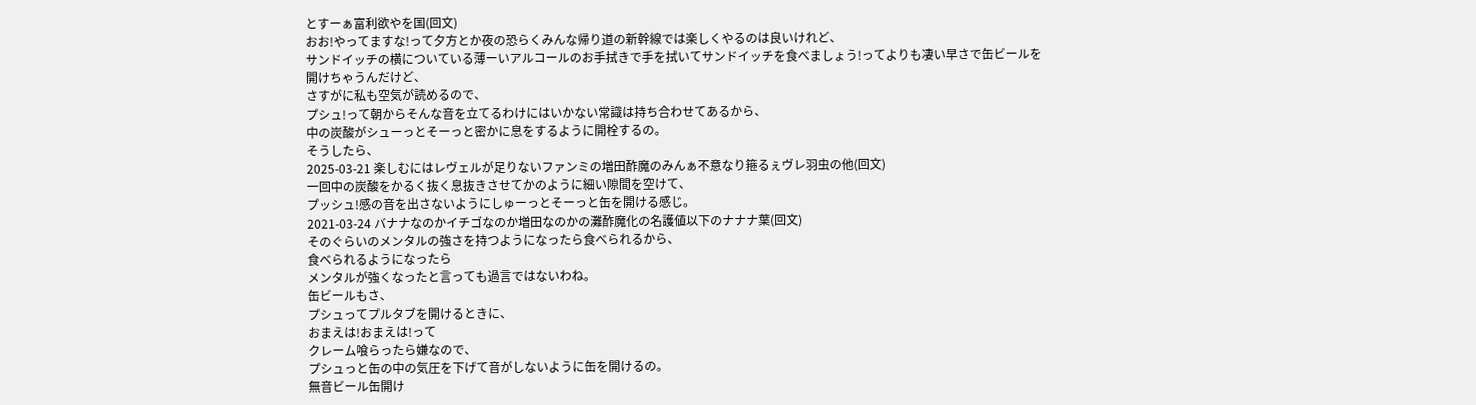とすーぁ富利欲やを国(回文)
おお!やってますな!って夕方とか夜の恐らくみんな帰り道の新幹線では楽しくやるのは良いけれど、
サンドイッチの横についている薄ーいアルコールのお手拭きで手を拭いてサンドイッチを食べましょう!ってよりも凄い早さで缶ビールを開けちゃうんだけど、
さすがに私も空気が読めるので、
プシュ!って朝からそんな音を立てるわけにはいかない常識は持ち合わせてあるから、
中の炭酸がシューっとそーっと密かに息をするように開栓するの。
そうしたら、
2025-03-21 楽しむにはレヴェルが足りないファンミの増田酢魔のみんぁ不意なり箍るぇヴレ羽虫の他(回文)
一回中の炭酸をかるく抜く息抜きさせてかのように細い隙間を空けて、
プッシュ!感の音を出さないようにしゅーっとそーっと缶を開ける感じ。
2021-03-24 バナナなのかイチゴなのか増田なのかの灘酢魔化の名護値以下のナナナ葉(回文)
そのぐらいのメンタルの強さを持つようになったら食べられるから、
食べられるようになったら
メンタルが強くなったと言っても過言ではないわね。
缶ビールもさ、
プシュってプルタブを開けるときに、
おまえは!おまえは!って
クレーム喰らったら嫌なので、
プシュっと缶の中の気圧を下げて音がしないように缶を開けるの。
無音ビール缶開け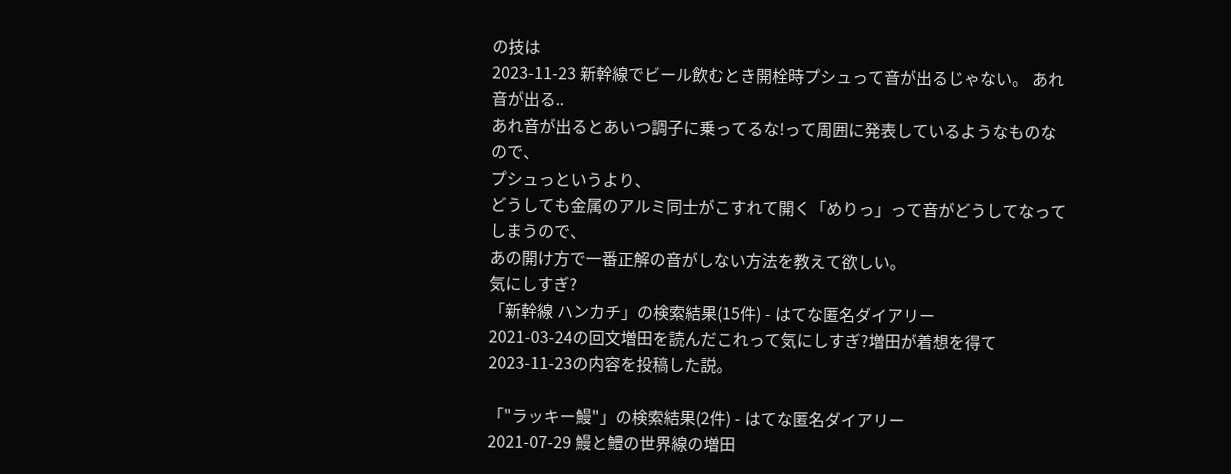の技は
2023-11-23 新幹線でビール飲むとき開栓時プシュって音が出るじゃない。 あれ音が出る..
あれ音が出るとあいつ調子に乗ってるな!って周囲に発表しているようなものなので、
プシュっというより、
どうしても金属のアルミ同士がこすれて開く「めりっ」って音がどうしてなってしまうので、
あの開け方で一番正解の音がしない方法を教えて欲しい。
気にしすぎ?
「新幹線 ハンカチ」の検索結果(15件) - はてな匿名ダイアリー
2021-03-24の回文増田を読んだこれって気にしすぎ?増田が着想を得て2023-11-23の内容を投稿した説。

「"ラッキー鰻"」の検索結果(2件) - はてな匿名ダイアリー
2021-07-29 鰻と鱧の世界線の増田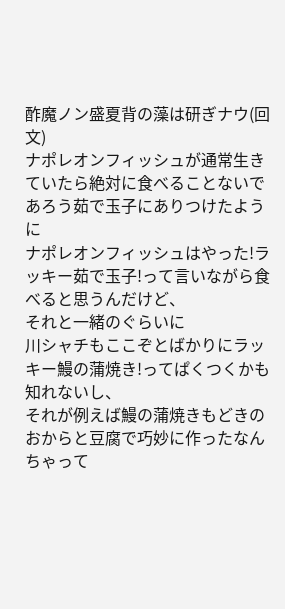酢魔ノン盛夏背の藻は研ぎナウ(回文)
ナポレオンフィッシュが通常生きていたら絶対に食べることないであろう茹で玉子にありつけたように
ナポレオンフィッシュはやった!ラッキー茹で玉子!って言いながら食べると思うんだけど、
それと一緒のぐらいに
川シャチもここぞとばかりにラッキー鰻の蒲焼き!ってぱくつくかも知れないし、
それが例えば鰻の蒲焼きもどきのおからと豆腐で巧妙に作ったなんちゃって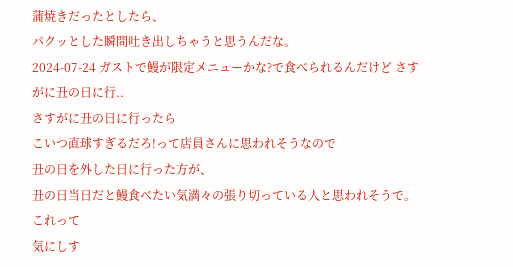蒲焼きだったとしたら、
パクッとした瞬間吐き出しちゃうと思うんだな。
2024-07-24 ガストで鰻が限定メニューかな?で食べられるんだけど さすがに丑の日に行..
さすがに丑の日に行ったら
こいつ直球すぎるだろ!って店員さんに思われそうなので
丑の日を外した日に行った方が、
丑の日当日だと鰻食べたい気満々の張り切っている人と思われそうで。
これって
気にしす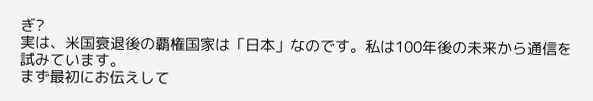ぎ?
実は、米国衰退後の覇権国家は「日本」なのです。私は100年後の未来から通信を試みています。
まず最初にお伝えして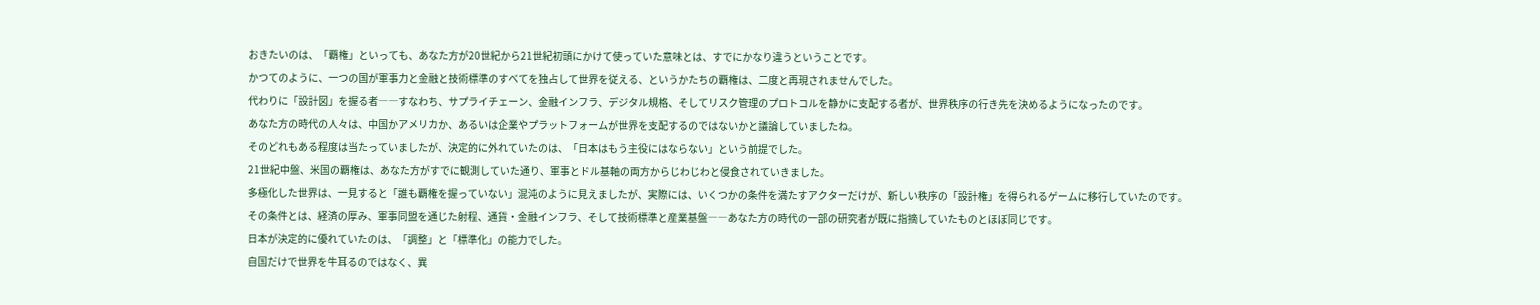おきたいのは、「覇権」といっても、あなた方が20世紀から21世紀初頭にかけて使っていた意味とは、すでにかなり違うということです。
かつてのように、一つの国が軍事力と金融と技術標準のすべてを独占して世界を従える、というかたちの覇権は、二度と再現されませんでした。
代わりに「設計図」を握る者――すなわち、サプライチェーン、金融インフラ、デジタル規格、そしてリスク管理のプロトコルを静かに支配する者が、世界秩序の行き先を決めるようになったのです。
あなた方の時代の人々は、中国かアメリカか、あるいは企業やプラットフォームが世界を支配するのではないかと議論していましたね。
そのどれもある程度は当たっていましたが、決定的に外れていたのは、「日本はもう主役にはならない」という前提でした。
21世紀中盤、米国の覇権は、あなた方がすでに観測していた通り、軍事とドル基軸の両方からじわじわと侵食されていきました。
多極化した世界は、一見すると「誰も覇権を握っていない」混沌のように見えましたが、実際には、いくつかの条件を満たすアクターだけが、新しい秩序の「設計権」を得られるゲームに移行していたのです。
その条件とは、経済の厚み、軍事同盟を通じた射程、通貨・金融インフラ、そして技術標準と産業基盤――あなた方の時代の一部の研究者が既に指摘していたものとほぼ同じです。
日本が決定的に優れていたのは、「調整」と「標準化」の能力でした。
自国だけで世界を牛耳るのではなく、異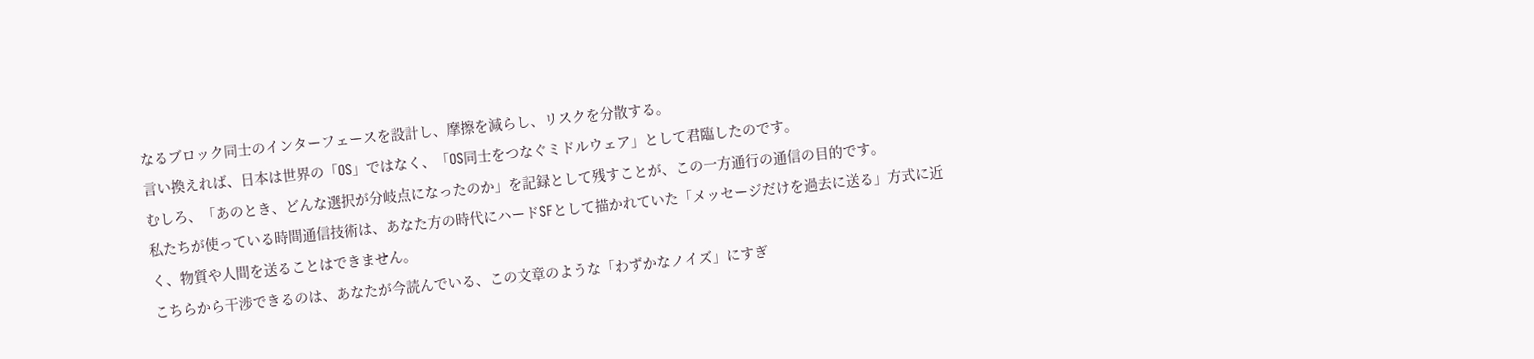なるブロック同士のインターフェースを設計し、摩擦を減らし、リスクを分散する。
言い換えれば、日本は世界の「OS」ではなく、「OS同士をつなぐミドルウェア」として君臨したのです。
むしろ、「あのとき、どんな選択が分岐点になったのか」を記録として残すことが、この一方通行の通信の目的です。
私たちが使っている時間通信技術は、あなた方の時代にハードSFとして描かれていた「メッセージだけを過去に送る」方式に近く、物質や人間を送ることはできません。
こちらから干渉できるのは、あなたが今読んでいる、この文章のような「わずかなノイズ」にすぎ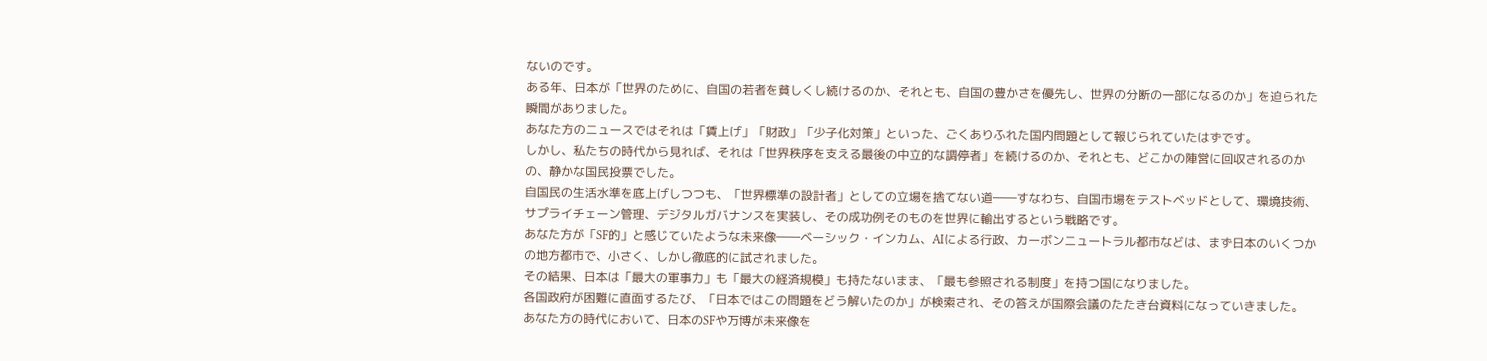ないのです。
ある年、日本が「世界のために、自国の若者を貧しくし続けるのか、それとも、自国の豊かさを優先し、世界の分断の一部になるのか」を迫られた瞬間がありました。
あなた方のニュースではそれは「賃上げ」「財政」「少子化対策」といった、ごくありふれた国内問題として報じられていたはずです。
しかし、私たちの時代から見れば、それは「世界秩序を支える最後の中立的な調停者」を続けるのか、それとも、どこかの陣営に回収されるのかの、静かな国民投票でした。
自国民の生活水準を底上げしつつも、「世界標準の設計者」としての立場を捨てない道――すなわち、自国市場をテストベッドとして、環境技術、サプライチェーン管理、デジタルガバナンスを実装し、その成功例そのものを世界に輸出するという戦略です。
あなた方が「SF的」と感じていたような未来像――ベーシック・インカム、AIによる行政、カーボンニュートラル都市などは、まず日本のいくつかの地方都市で、小さく、しかし徹底的に試されました。
その結果、日本は「最大の軍事力」も「最大の経済規模」も持たないまま、「最も参照される制度」を持つ国になりました。
各国政府が困難に直面するたび、「日本ではこの問題をどう解いたのか」が検索され、その答えが国際会議のたたき台資料になっていきました。
あなた方の時代において、日本のSFや万博が未来像を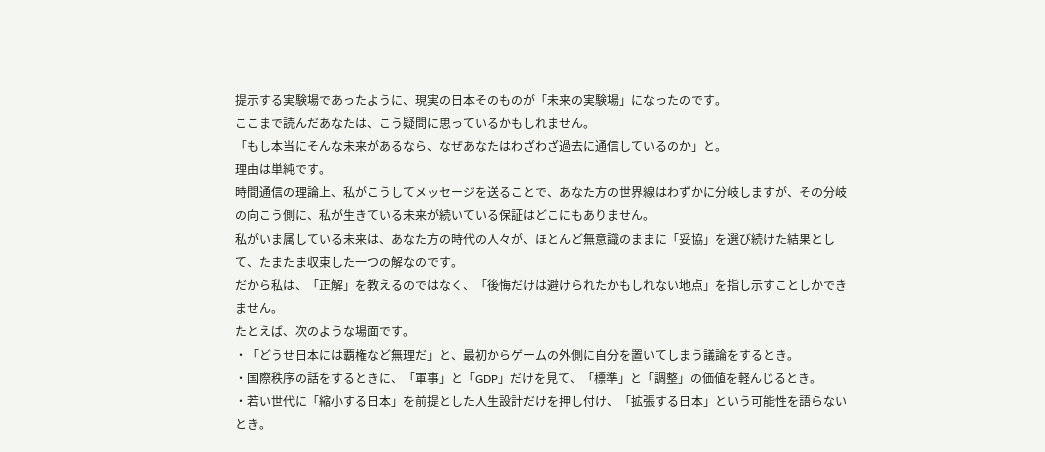提示する実験場であったように、現実の日本そのものが「未来の実験場」になったのです。
ここまで読んだあなたは、こう疑問に思っているかもしれません。
「もし本当にそんな未来があるなら、なぜあなたはわざわざ過去に通信しているのか」と。
理由は単純です。
時間通信の理論上、私がこうしてメッセージを送ることで、あなた方の世界線はわずかに分岐しますが、その分岐の向こう側に、私が生きている未来が続いている保証はどこにもありません。
私がいま属している未来は、あなた方の時代の人々が、ほとんど無意識のままに「妥協」を選び続けた結果として、たまたま収束した一つの解なのです。
だから私は、「正解」を教えるのではなく、「後悔だけは避けられたかもしれない地点」を指し示すことしかできません。
たとえば、次のような場面です。
・「どうせ日本には覇権など無理だ」と、最初からゲームの外側に自分を置いてしまう議論をするとき。
・国際秩序の話をするときに、「軍事」と「GDP」だけを見て、「標準」と「調整」の価値を軽んじるとき。
・若い世代に「縮小する日本」を前提とした人生設計だけを押し付け、「拡張する日本」という可能性を語らないとき。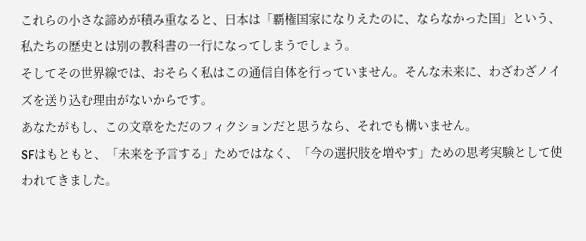これらの小さな諦めが積み重なると、日本は「覇権国家になりえたのに、ならなかった国」という、私たちの歴史とは別の教科書の一行になってしまうでしょう。
そしてその世界線では、おそらく私はこの通信自体を行っていません。そんな未来に、わざわざノイズを送り込む理由がないからです。
あなたがもし、この文章をただのフィクションだと思うなら、それでも構いません。
SFはもともと、「未来を予言する」ためではなく、「今の選択肢を増やす」ための思考実験として使われてきました。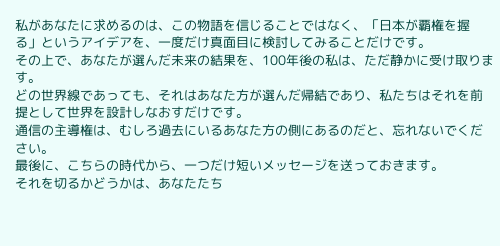私があなたに求めるのは、この物語を信じることではなく、「日本が覇権を握る」というアイデアを、一度だけ真面目に検討してみることだけです。
その上で、あなたが選んだ未来の結果を、100年後の私は、ただ静かに受け取ります。
どの世界線であっても、それはあなた方が選んだ帰結であり、私たちはそれを前提として世界を設計しなおすだけです。
通信の主導権は、むしろ過去にいるあなた方の側にあるのだと、忘れないでください。
最後に、こちらの時代から、一つだけ短いメッセージを送っておきます。
それを切るかどうかは、あなたたち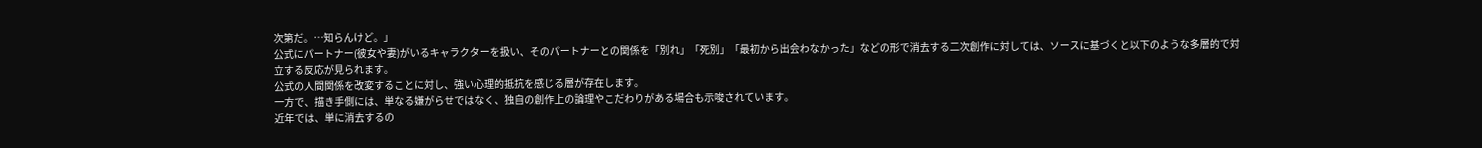次第だ。…知らんけど。」
公式にパートナー(彼女や妻)がいるキャラクターを扱い、そのパートナーとの関係を「別れ」「死別」「最初から出会わなかった」などの形で消去する二次創作に対しては、ソースに基づくと以下のような多層的で対立する反応が見られます。
公式の人間関係を改変することに対し、強い心理的抵抗を感じる層が存在します。
一方で、描き手側には、単なる嫌がらせではなく、独自の創作上の論理やこだわりがある場合も示唆されています。
近年では、単に消去するの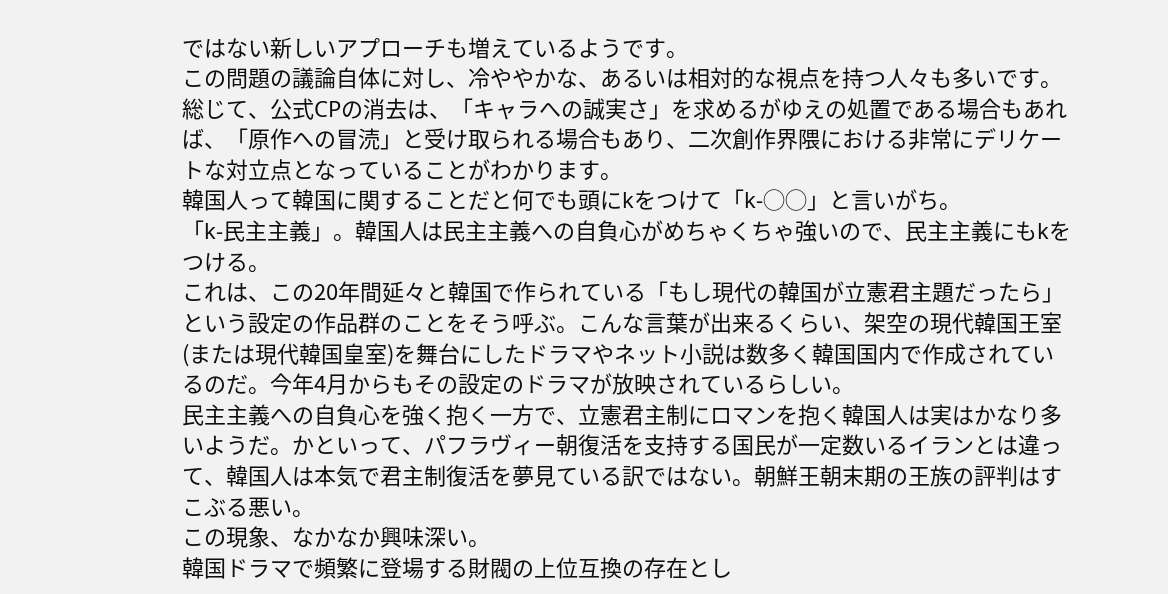ではない新しいアプローチも増えているようです。
この問題の議論自体に対し、冷ややかな、あるいは相対的な視点を持つ人々も多いです。
総じて、公式CPの消去は、「キャラへの誠実さ」を求めるがゆえの処置である場合もあれば、「原作への冒涜」と受け取られる場合もあり、二次創作界隈における非常にデリケートな対立点となっていることがわかります。
韓国人って韓国に関することだと何でも頭にkをつけて「k-◯◯」と言いがち。
「k-民主主義」。韓国人は民主主義への自負心がめちゃくちゃ強いので、民主主義にもkをつける。
これは、この20年間延々と韓国で作られている「もし現代の韓国が立憲君主題だったら」という設定の作品群のことをそう呼ぶ。こんな言葉が出来るくらい、架空の現代韓国王室(または現代韓国皇室)を舞台にしたドラマやネット小説は数多く韓国国内で作成されているのだ。今年4月からもその設定のドラマが放映されているらしい。
民主主義への自負心を強く抱く一方で、立憲君主制にロマンを抱く韓国人は実はかなり多いようだ。かといって、パフラヴィー朝復活を支持する国民が一定数いるイランとは違って、韓国人は本気で君主制復活を夢見ている訳ではない。朝鮮王朝末期の王族の評判はすこぶる悪い。
この現象、なかなか興味深い。
韓国ドラマで頻繁に登場する財閥の上位互換の存在とし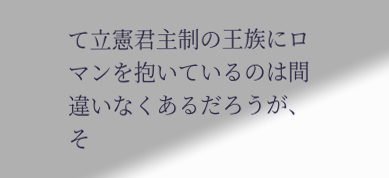て立憲君主制の王族にロマンを抱いているのは間違いなくあるだろうが、そ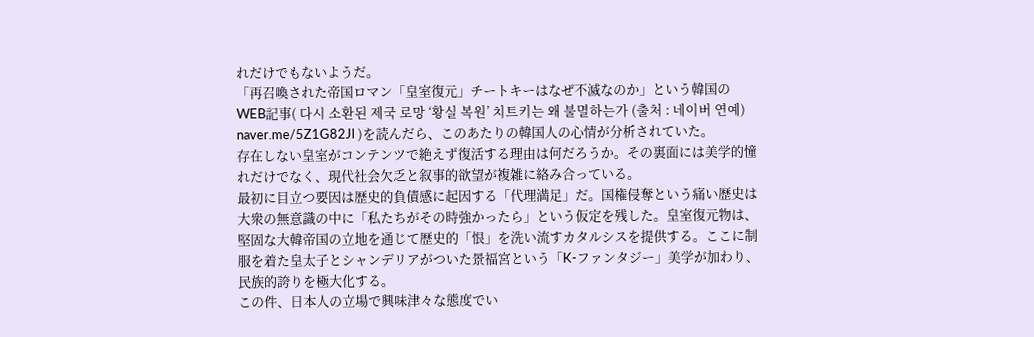れだけでもないようだ。
「再召喚された帝国ロマン「皇室復元」チートキーはなぜ不滅なのか」という韓国のWEB記事( 다시 소환된 제국 로망 ‘황실 복원’ 치트키는 왜 불멸하는가 (출처 : 네이버 연예) naver.me/5Z1G82Jl )を読んだら、このあたりの韓国人の心情が分析されていた。
存在しない皇室がコンテンツで絶えず復活する理由は何だろうか。その裏面には美学的憧れだけでなく、現代社会欠乏と叙事的欲望が複雑に絡み合っている。
最初に目立つ要因は歴史的負債感に起因する「代理満足」だ。国権侵奪という痛い歴史は大衆の無意識の中に「私たちがその時強かったら」という仮定を残した。皇室復元物は、堅固な大韓帝国の立地を通じて歴史的「恨」を洗い流すカタルシスを提供する。ここに制服を着た皇太子とシャンデリアがついた景福宮という「K-ファンタジー」美学が加わり、民族的誇りを極大化する。
この件、日本人の立場で興味津々な態度でい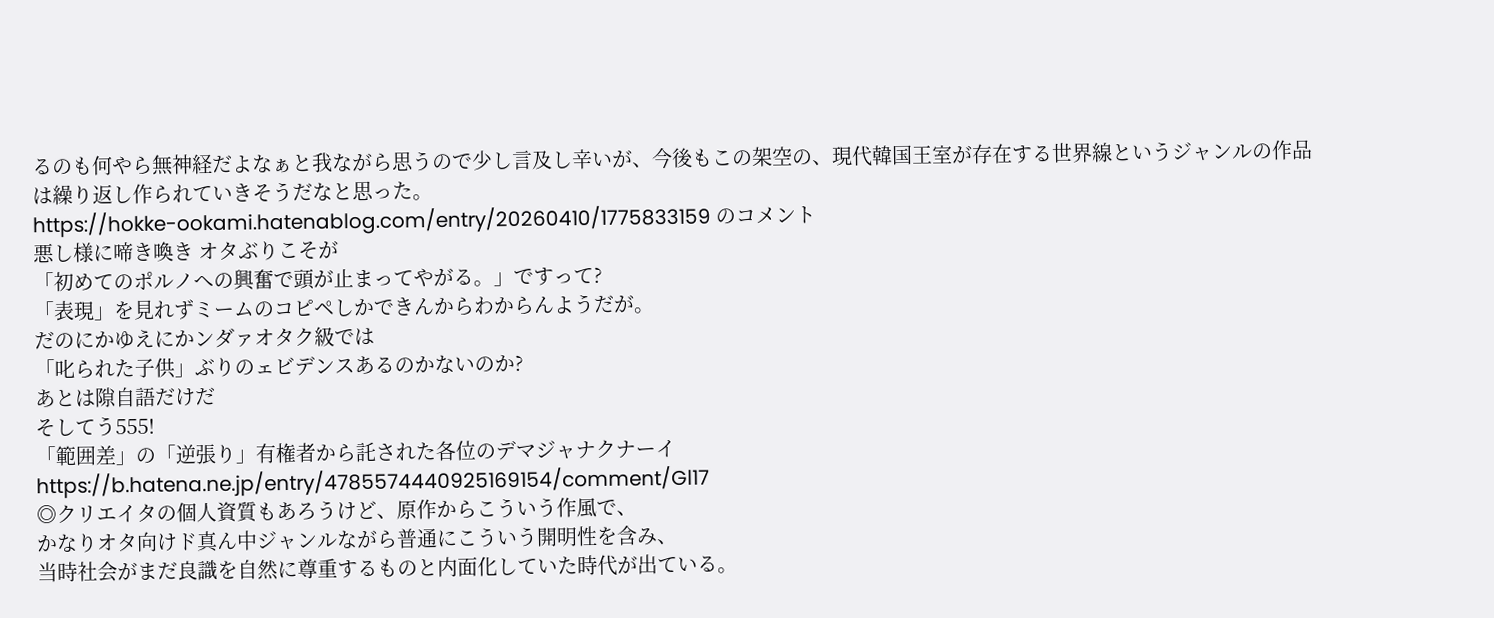るのも何やら無神経だよなぁと我ながら思うので少し言及し辛いが、今後もこの架空の、現代韓国王室が存在する世界線というジャンルの作品は繰り返し作られていきそうだなと思った。
https://hokke-ookami.hatenablog.com/entry/20260410/1775833159 のコメント
悪し様に啼き喚き オタぶりこそが
「初めてのポルノへの興奮で頭が止まってやがる。」ですって?
「表現」を見れずミームのコピペしかできんからわからんようだが。
だのにかゆえにかンダァオタク級では
「叱られた子供」ぶりのェビデンスあるのかないのか?
あとは隙自語だけだ
そしてう555!
「範囲差」の「逆張り」有権者から託された各位のデマジャナクナーイ
https://b.hatena.ne.jp/entry/4785574440925169154/comment/Gl17
◎クリエイタの個人資質もあろうけど、原作からこういう作風で、
かなりオタ向けド真ん中ジャンルながら普通にこういう開明性を含み、
当時社会がまだ良識を自然に尊重するものと内面化していた時代が出ている。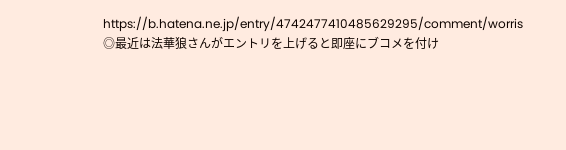https://b.hatena.ne.jp/entry/4742477410485629295/comment/worris
◎最近は法華狼さんがエントリを上げると即座にブコメを付け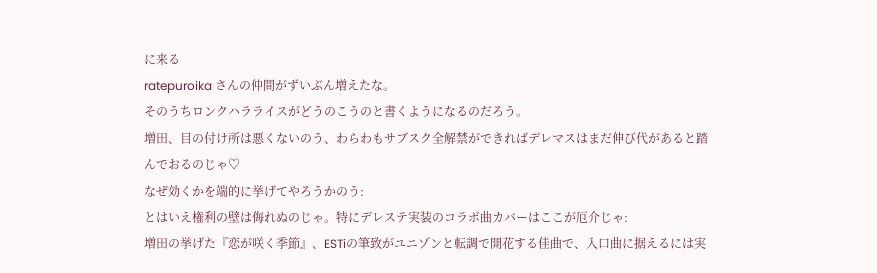に来る
ratepuroika さんの仲間がずいぶん増えたな。
そのうちロンクハラライスがどうのこうのと書くようになるのだろう。
増田、目の付け所は悪くないのう、わらわもサブスク全解禁ができればデレマスはまだ伸び代があると踏んでおるのじゃ♡
なぜ効くかを端的に挙げてやろうかのう:
とはいえ権利の壁は侮れぬのじゃ。特にデレステ実装のコラボ曲カバーはここが厄介じゃ:
増田の挙げた『恋が咲く季節』、ESTiの筆致がユニゾンと転調で開花する佳曲で、入口曲に据えるには実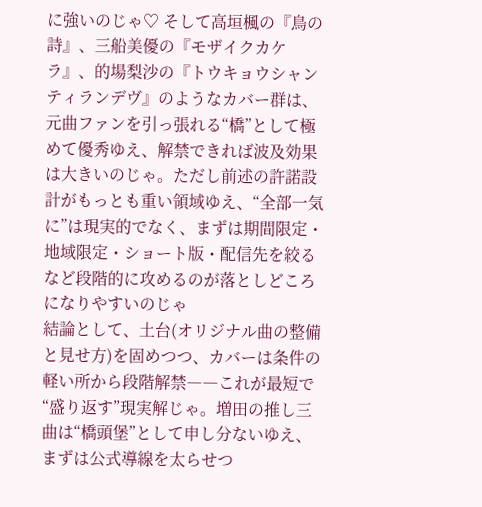に強いのじゃ♡ そして高垣楓の『鳥の詩』、三船美優の『モザイクカケラ』、的場梨沙の『トウキョウシャンティランデヴ』のようなカバー群は、元曲ファンを引っ張れる“橋”として極めて優秀ゆえ、解禁できれば波及効果は大きいのじゃ。ただし前述の許諾設計がもっとも重い領域ゆえ、“全部一気に”は現実的でなく、まずは期間限定・地域限定・ショート版・配信先を絞るなど段階的に攻めるのが落としどころになりやすいのじゃ
結論として、土台(オリジナル曲の整備と見せ方)を固めつつ、カバーは条件の軽い所から段階解禁――これが最短で“盛り返す”現実解じゃ。増田の推し三曲は“橋頭堡”として申し分ないゆえ、まずは公式導線を太らせつ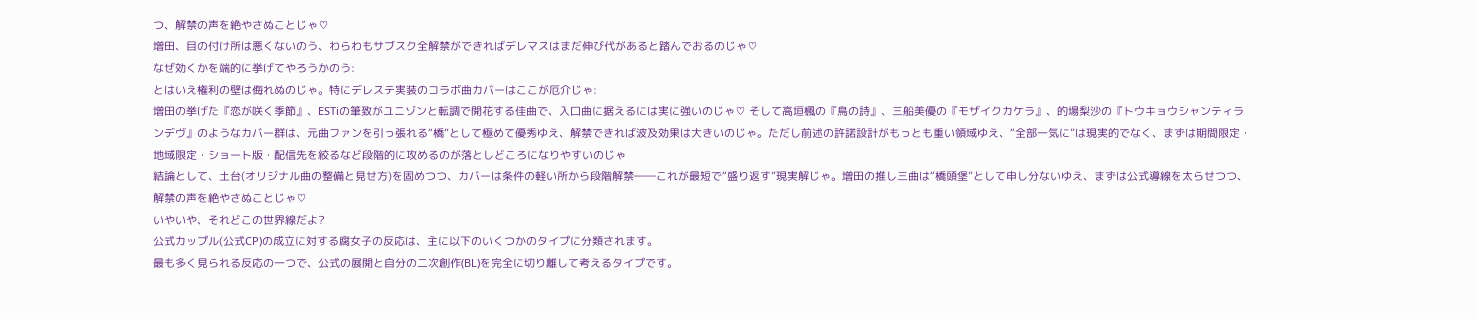つ、解禁の声を絶やさぬことじゃ♡
増田、目の付け所は悪くないのう、わらわもサブスク全解禁ができればデレマスはまだ伸び代があると踏んでおるのじゃ♡
なぜ効くかを端的に挙げてやろうかのう:
とはいえ権利の壁は侮れぬのじゃ。特にデレステ実装のコラボ曲カバーはここが厄介じゃ:
増田の挙げた『恋が咲く季節』、ESTiの筆致がユニゾンと転調で開花する佳曲で、入口曲に据えるには実に強いのじゃ♡ そして高垣楓の『鳥の詩』、三船美優の『モザイクカケラ』、的場梨沙の『トウキョウシャンティランデヴ』のようなカバー群は、元曲ファンを引っ張れる“橋”として極めて優秀ゆえ、解禁できれば波及効果は大きいのじゃ。ただし前述の許諾設計がもっとも重い領域ゆえ、“全部一気に”は現実的でなく、まずは期間限定・地域限定・ショート版・配信先を絞るなど段階的に攻めるのが落としどころになりやすいのじゃ
結論として、土台(オリジナル曲の整備と見せ方)を固めつつ、カバーは条件の軽い所から段階解禁――これが最短で“盛り返す”現実解じゃ。増田の推し三曲は“橋頭堡”として申し分ないゆえ、まずは公式導線を太らせつつ、解禁の声を絶やさぬことじゃ♡
いやいや、それどこの世界線だよ?
公式カップル(公式CP)の成立に対する腐女子の反応は、主に以下のいくつかのタイプに分類されます。
最も多く見られる反応の一つで、公式の展開と自分の二次創作(BL)を完全に切り離して考えるタイプです。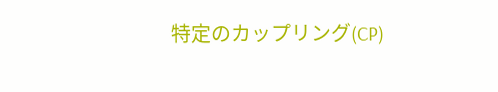特定のカップリング(CP)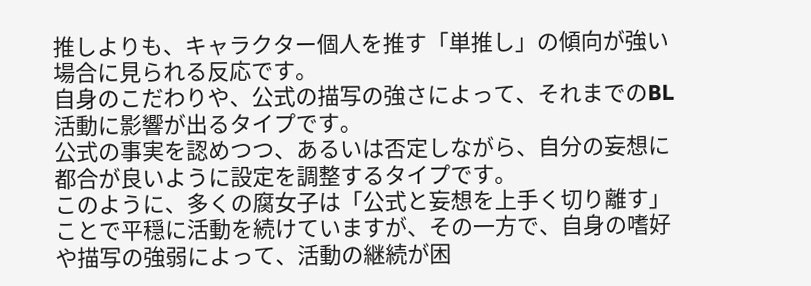推しよりも、キャラクター個人を推す「単推し」の傾向が強い場合に見られる反応です。
自身のこだわりや、公式の描写の強さによって、それまでのBL活動に影響が出るタイプです。
公式の事実を認めつつ、あるいは否定しながら、自分の妄想に都合が良いように設定を調整するタイプです。
このように、多くの腐女子は「公式と妄想を上手く切り離す」ことで平穏に活動を続けていますが、その一方で、自身の嗜好や描写の強弱によって、活動の継続が困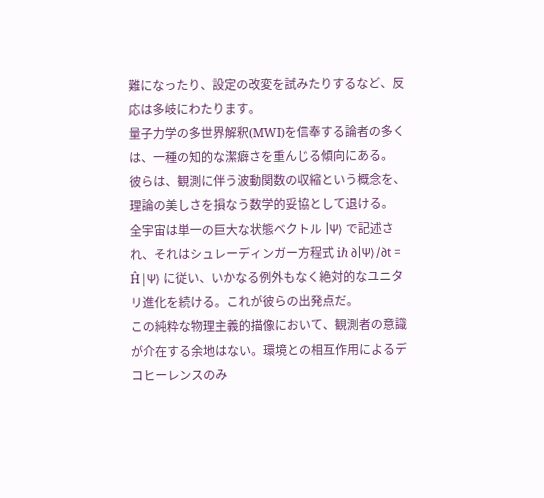難になったり、設定の改変を試みたりするなど、反応は多岐にわたります。
量子力学の多世界解釈(MWI)を信奉する論者の多くは、一種の知的な潔癖さを重んじる傾向にある。
彼らは、観測に伴う波動関数の収縮という概念を、理論の美しさを損なう数学的妥協として退ける。
全宇宙は単一の巨大な状態ベクトル |Ψ⟩ で記述され、それはシュレーディンガー方程式 iℏ ∂|Ψ⟩/∂t = Ĥ|Ψ⟩ に従い、いかなる例外もなく絶対的なユニタリ進化を続ける。これが彼らの出発点だ。
この純粋な物理主義的描像において、観測者の意識が介在する余地はない。環境との相互作用によるデコヒーレンスのみ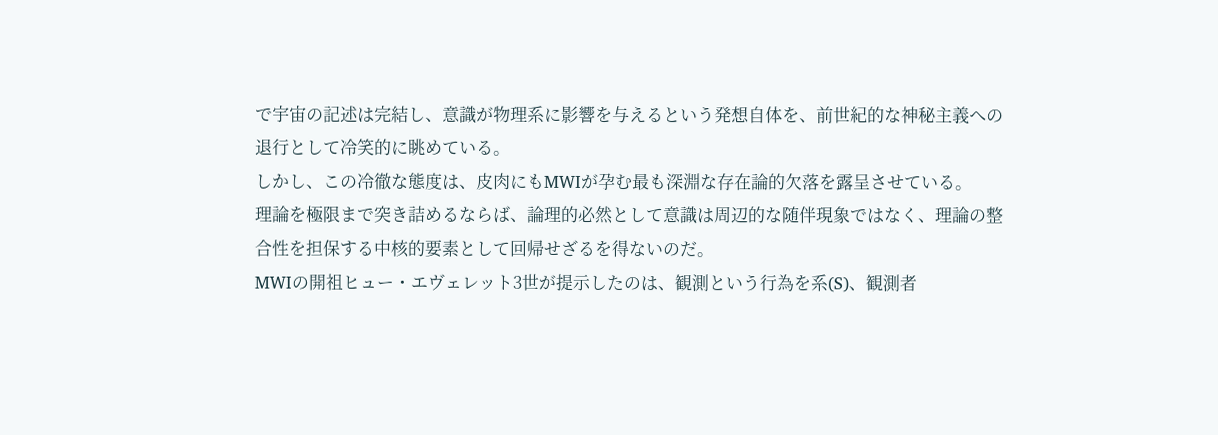で宇宙の記述は完結し、意識が物理系に影響を与えるという発想自体を、前世紀的な神秘主義への退行として冷笑的に眺めている。
しかし、この冷徹な態度は、皮肉にもMWIが孕む最も深淵な存在論的欠落を露呈させている。
理論を極限まで突き詰めるならば、論理的必然として意識は周辺的な随伴現象ではなく、理論の整合性を担保する中核的要素として回帰せざるを得ないのだ。
MWIの開祖ヒュー・エヴェレット3世が提示したのは、観測という行為を系(S)、観測者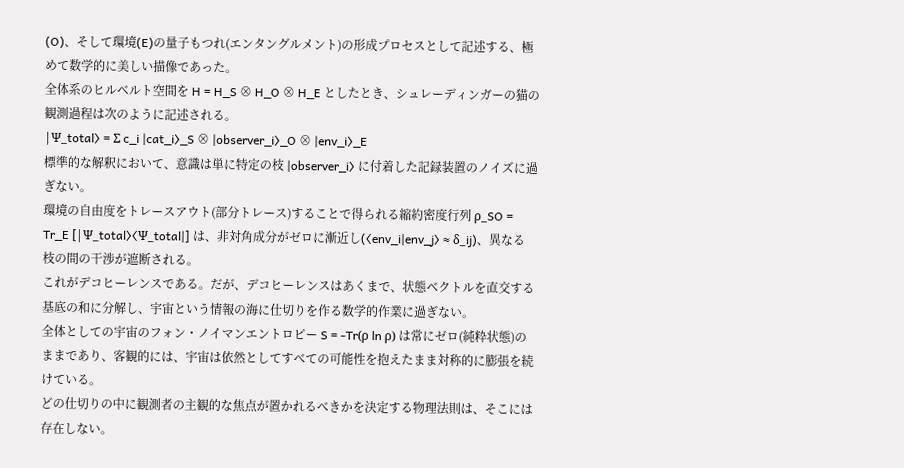(O)、そして環境(E)の量子もつれ(エンタングルメント)の形成プロセスとして記述する、極めて数学的に美しい描像であった。
全体系のヒルベルト空間を H = H_S ⊗ H_O ⊗ H_E としたとき、シュレーディンガーの猫の観測過程は次のように記述される。
|Ψ_total⟩ = Σ c_i |cat_i⟩_S ⊗ |observer_i⟩_O ⊗ |env_i⟩_E
標準的な解釈において、意識は単に特定の枝 |observer_i⟩ に付着した記録装置のノイズに過ぎない。
環境の自由度をトレースアウト(部分トレース)することで得られる縮約密度行列 ρ_SO = Tr_E [|Ψ_total⟩⟨Ψ_total|] は、非対角成分がゼロに漸近し(⟨env_i|env_j⟩ ≈ δ_ij)、異なる枝の間の干渉が遮断される。
これがデコヒーレンスである。だが、デコヒーレンスはあくまで、状態ベクトルを直交する基底の和に分解し、宇宙という情報の海に仕切りを作る数学的作業に過ぎない。
全体としての宇宙のフォン・ノイマンエントロピー S = -Tr(ρ ln ρ) は常にゼロ(純粋状態)のままであり、客観的には、宇宙は依然としてすべての可能性を抱えたまま対称的に膨張を続けている。
どの仕切りの中に観測者の主観的な焦点が置かれるべきかを決定する物理法則は、そこには存在しない。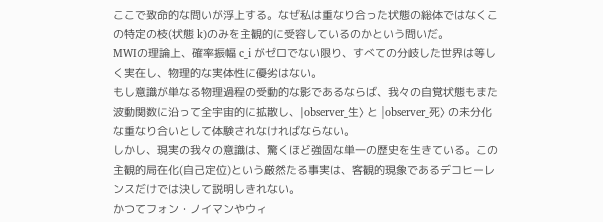ここで致命的な問いが浮上する。なぜ私は重なり合った状態の総体ではなくこの特定の枝(状態 k)のみを主観的に受容しているのかという問いだ。
MWIの理論上、確率振幅 c_i がゼロでない限り、すべての分岐した世界は等しく実在し、物理的な実体性に優劣はない。
もし意識が単なる物理過程の受動的な影であるならば、我々の自覚状態もまた波動関数に沿って全宇宙的に拡散し、|observer_生⟩ と |observer_死⟩ の未分化な重なり合いとして体験されなければならない。
しかし、現実の我々の意識は、驚くほど強固な単一の歴史を生きている。この主観的局在化(自己定位)という厳然たる事実は、客観的現象であるデコヒーレンスだけでは決して説明しきれない。
かつてフォン・ノイマンやウィ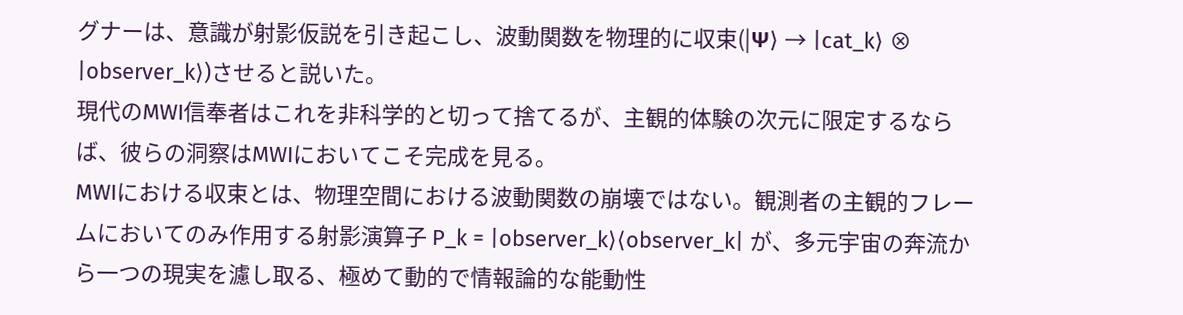グナーは、意識が射影仮説を引き起こし、波動関数を物理的に収束(|Ψ⟩ → |cat_k⟩ ⊗ |observer_k⟩)させると説いた。
現代のMWI信奉者はこれを非科学的と切って捨てるが、主観的体験の次元に限定するならば、彼らの洞察はMWIにおいてこそ完成を見る。
MWIにおける収束とは、物理空間における波動関数の崩壊ではない。観測者の主観的フレームにおいてのみ作用する射影演算子 P_k = |observer_k⟩⟨observer_k| が、多元宇宙の奔流から一つの現実を濾し取る、極めて動的で情報論的な能動性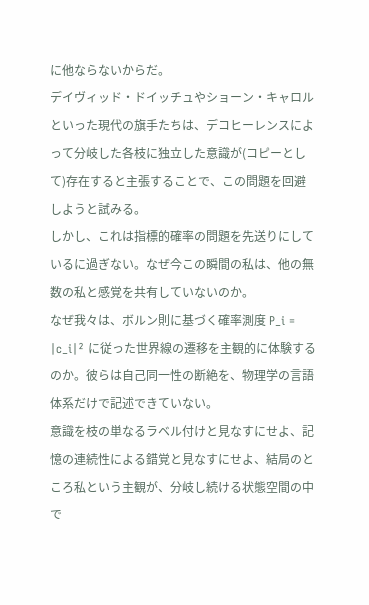に他ならないからだ。
デイヴィッド・ドイッチュやショーン・キャロルといった現代の旗手たちは、デコヒーレンスによって分岐した各枝に独立した意識が(コピーとして)存在すると主張することで、この問題を回避しようと試みる。
しかし、これは指標的確率の問題を先送りにしているに過ぎない。なぜ今この瞬間の私は、他の無数の私と感覚を共有していないのか。
なぜ我々は、ボルン則に基づく確率測度 P_i = |c_i|² に従った世界線の遷移を主観的に体験するのか。彼らは自己同一性の断絶を、物理学の言語体系だけで記述できていない。
意識を枝の単なるラベル付けと見なすにせよ、記憶の連続性による錯覚と見なすにせよ、結局のところ私という主観が、分岐し続ける状態空間の中で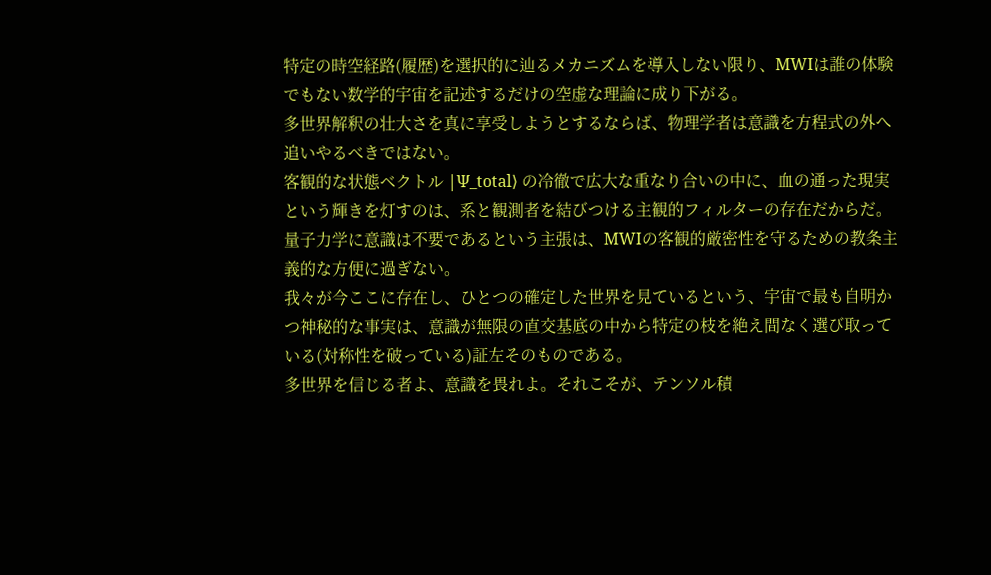特定の時空経路(履歴)を選択的に辿るメカニズムを導入しない限り、MWIは誰の体験でもない数学的宇宙を記述するだけの空虚な理論に成り下がる。
多世界解釈の壮大さを真に享受しようとするならば、物理学者は意識を方程式の外へ追いやるべきではない。
客観的な状態ベクトル |Ψ_total⟩ の冷徹で広大な重なり合いの中に、血の通った現実という輝きを灯すのは、系と観測者を結びつける主観的フィルターの存在だからだ。
量子力学に意識は不要であるという主張は、MWIの客観的厳密性を守るための教条主義的な方便に過ぎない。
我々が今ここに存在し、ひとつの確定した世界を見ているという、宇宙で最も自明かつ神秘的な事実は、意識が無限の直交基底の中から特定の枝を絶え間なく選び取っている(対称性を破っている)証左そのものである。
多世界を信じる者よ、意識を畏れよ。それこそが、テンソル積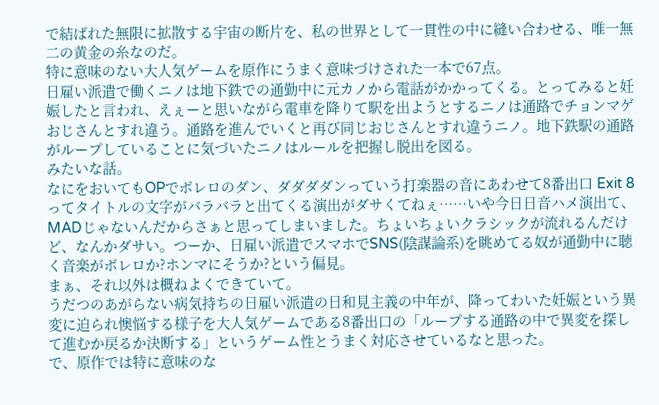で結ばれた無限に拡散する宇宙の断片を、私の世界として一貫性の中に縫い合わせる、唯一無二の黄金の糸なのだ。
特に意味のない大人気ゲームを原作にうまく意味づけされた一本で67点。
日雇い派遣で働くニノは地下鉄での通勤中に元カノから電話がかかってくる。とってみると妊娠したと言われ、えぇーと思いながら電車を降りて駅を出ようとするニノは通路でチョンマゲおじさんとすれ違う。通路を進んでいくと再び同じおじさんとすれ違うニノ。地下鉄駅の通路がループしていることに気づいたニノはルールを把握し脱出を図る。
みたいな話。
なにをおいてもOPでボレロのダン、ダダダダンっていう打楽器の音にあわせて8番出口 Exit 8 ってタイトルの文字がバラバラと出てくる演出がダサくてねぇ……いや今日日音ハメ演出て、MADじゃないんだからさぁと思ってしまいました。ちょいちょいクラシックが流れるんだけど、なんかダサい。つーか、日雇い派遣でスマホでSNS(陰謀論系)を眺めてる奴が通勤中に聴く音楽がボレロか?ホンマにそうか?という偏見。
まぁ、それ以外は概ねよくできていて。
うだつのあがらない病気持ちの日雇い派遣の日和見主義の中年が、降ってわいた妊娠という異変に迫られ懊悩する様子を大人気ゲームである8番出口の「ループする通路の中で異変を探して進むか戻るか決断する」というゲーム性とうまく対応させているなと思った。
で、原作では特に意味のな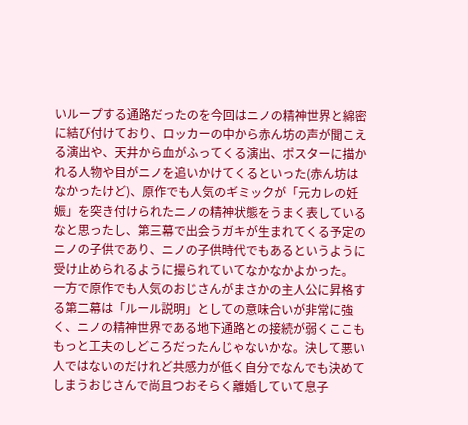いループする通路だったのを今回はニノの精神世界と綿密に結び付けており、ロッカーの中から赤ん坊の声が聞こえる演出や、天井から血がふってくる演出、ポスターに描かれる人物や目がニノを追いかけてくるといった(赤ん坊はなかったけど)、原作でも人気のギミックが「元カレの妊娠」を突き付けられたニノの精神状態をうまく表しているなと思ったし、第三幕で出会うガキが生まれてくる予定のニノの子供であり、ニノの子供時代でもあるというように受け止められるように撮られていてなかなかよかった。
一方で原作でも人気のおじさんがまさかの主人公に昇格する第二幕は「ルール説明」としての意味合いが非常に強く、ニノの精神世界である地下通路との接続が弱くここももっと工夫のしどころだったんじゃないかな。決して悪い人ではないのだけれど共感力が低く自分でなんでも決めてしまうおじさんで尚且つおそらく離婚していて息子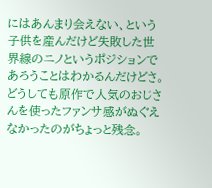にはあんまり会えない、という子供を産んだけど失敗した世界線のニノというポジションであろうことはわかるんだけどさ。
どうしても原作で人気のおじさんを使ったファンサ感がぬぐえなかったのがちょっと残念。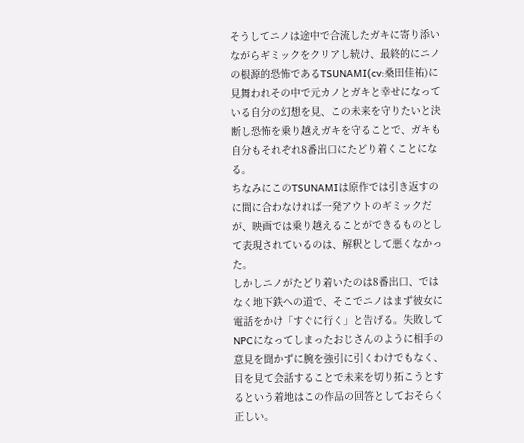そうしてニノは途中で合流したガキに寄り添いながらギミックをクリアし続け、最終的にニノの根源的恐怖であるTSUNAMI(cv:桑田佳祐)に見舞われその中で元カノとガキと幸せになっている自分の幻想を見、この未来を守りたいと決断し恐怖を乗り越えガキを守ることで、ガキも自分もそれぞれ8番出口にたどり着くことになる。
ちなみにこのTSUNAMIは原作では引き返すのに間に合わなければ一発アウトのギミックだが、映画では乗り越えることができるものとして表現されているのは、解釈として悪くなかった。
しかしニノがたどり着いたのは8番出口、ではなく地下鉄への道で、そこでニノはまず彼女に電話をかけ「すぐに行く」と告げる。失敗してNPCになってしまったおじさんのように相手の意見を聞かずに腕を強引に引くわけでもなく、目を見て会話することで未来を切り拓こうとするという着地はこの作品の回答としておそらく正しい。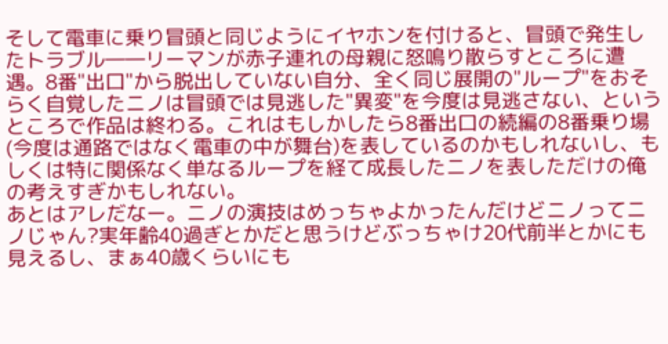そして電車に乗り冒頭と同じようにイヤホンを付けると、冒頭で発生したトラブル――リーマンが赤子連れの母親に怒鳴り散らすところに遭遇。8番"出口"から脱出していない自分、全く同じ展開の"ループ"をおそらく自覚したニノは冒頭では見逃した"異変"を今度は見逃さない、というところで作品は終わる。これはもしかしたら8番出口の続編の8番乗り場(今度は通路ではなく電車の中が舞台)を表しているのかもしれないし、もしくは特に関係なく単なるループを経て成長したニノを表しただけの俺の考えすぎかもしれない。
あとはアレだなー。ニノの演技はめっちゃよかったんだけどニノってニノじゃん?実年齢40過ぎとかだと思うけどぶっちゃけ20代前半とかにも見えるし、まぁ40歳くらいにも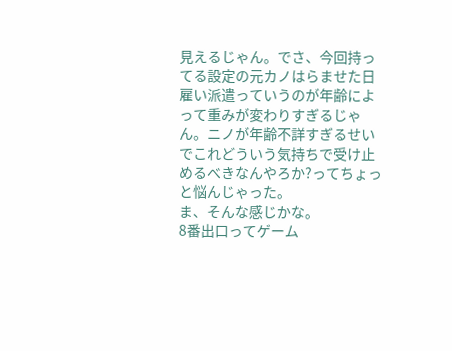見えるじゃん。でさ、今回持ってる設定の元カノはらませた日雇い派遣っていうのが年齢によって重みが変わりすぎるじゃん。ニノが年齢不詳すぎるせいでこれどういう気持ちで受け止めるべきなんやろか?ってちょっと悩んじゃった。
ま、そんな感じかな。
8番出口ってゲーム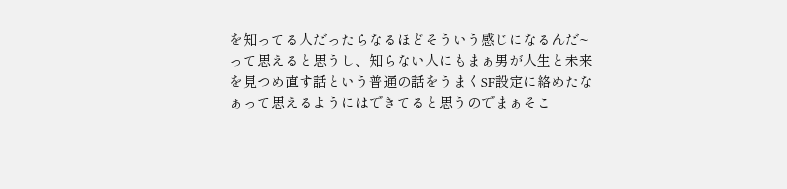を知ってる人だったらなるほどそういう感じになるんだ~って思えると思うし、知らない人にもまぁ男が人生と未来を見つめ直す話という普通の話をうまくSF設定に絡めたなぁって思えるようにはできてると思うのでまぁそこ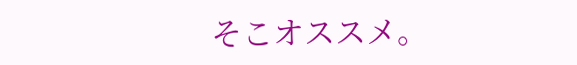そこオススメ。